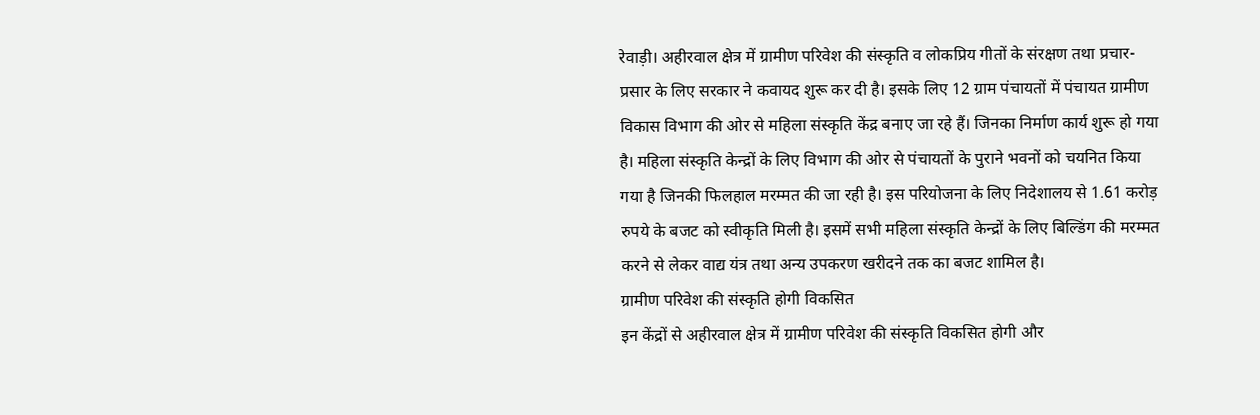रेवाड़ी। अहीरवाल क्षेत्र में ग्रामीण परिवेश की संस्कृति व लोकप्रिय गीतों के संरक्षण तथा प्रचार-प्रसार के लिए सरकार ने कवायद शुरू कर दी है। इसके लिए 12 ग्राम पंचायतों में पंचायत ग्रामीण विकास विभाग की ओर से महिला संस्कृति केंद्र बनाए जा रहे हैं। जिनका निर्माण कार्य शुरू हो गया है। महिला संस्कृति केन्द्रों के लिए विभाग की ओर से पंचायतों के पुराने भवनों को चयनित किया गया है जिनकी फिलहाल मरम्मत की जा रही है। इस परियोजना के लिए निदेशालय से 1.61 करोड़ रुपये के बजट को स्वीकृति मिली है। इसमें सभी महिला संस्कृति केन्द्रों के लिए बिल्डिंग की मरम्मत करने से लेकर वाद्य यंत्र तथा अन्य उपकरण खरीदने तक का बजट शामिल है।
ग्रामीण परिवेश की संस्कृति होगी विकसित
इन केंद्रों से अहीरवाल क्षेत्र में ग्रामीण परिवेश की संस्कृति विकसित होगी और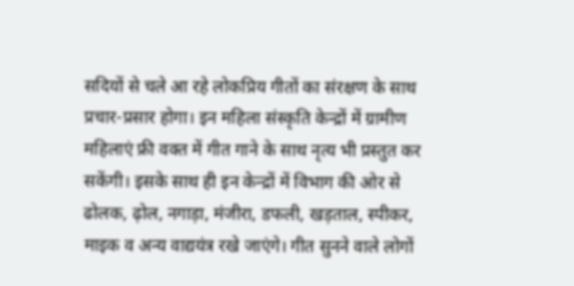सदियों से चले आ रहे लोकप्रिय गीतों का संरक्षण के साथ प्रचार-प्रसार होगा। इन महिला संस्कृति केन्द्रों में ग्रामीण महिलाएं फ्री वक्त में गीत गाने के साथ नृत्य भी प्रस्तुत कर सकेंगी। इसके साथ ही इन केन्द्रों में विभाग की ओर से ढोलक, ढ़ोल, नगाड़ा, मंजीरा, डफली, खड़ताल, स्पीकर, माइक व अन्य वाद्ययंत्र रखे जाएंगे। गीत सुनने वाले लोगों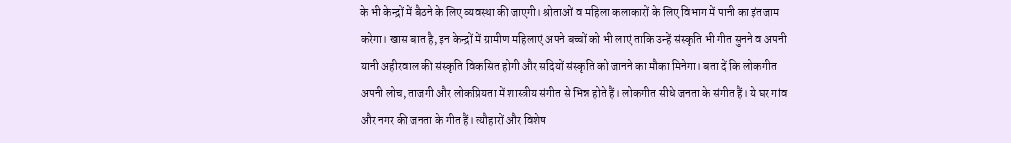के भी केन्द्रों में बैठने के लिए व्यवस्था की जाएगी। श्रोताओं व महिला कलाकारों के लिए विभाग में पानी का इंतजाम करेगा। खास बात है, इन केन्द्रों में ग्रामीण महिलाएं अपने बच्चों को भी लाएं ताकि उन्हें संस्कृति भी गीत सुनने व अपनी यानी अहीरवाल की संस्कृति विकसित होगी और सदियों संस्कृति को जानने का मौका मिनेगा। बता दें कि लोकगीत अपनी लोच, ताजगी और लोकप्रियता में शास्त्रीय संगीत से भिन्न होते हैं। लोकगीत सीधे जनता के संगीत हैं। ये घर गांव और नगर की जनता के गीत हैं। त्यौहारों और विशेष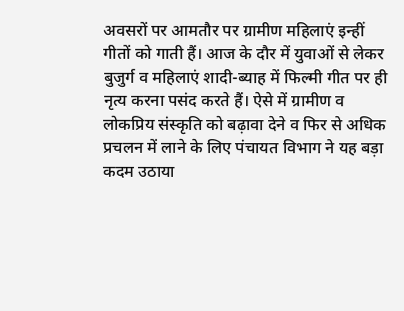अवसरों पर आमतौर पर ग्रामीण महिलाएं इन्हीं गीतों को गाती हैं। आज के दौर में युवाओं से लेकर बुजुर्ग व महिलाएं शादी-ब्याह में फिल्मी गीत पर ही नृत्य करना पसंद करते हैं। ऐसे में ग्रामीण व लोकप्रिय संस्कृति को बढ़ावा देने व फिर से अधिक प्रचलन में लाने के लिए पंचायत विभाग ने यह बड़ा कदम उठाया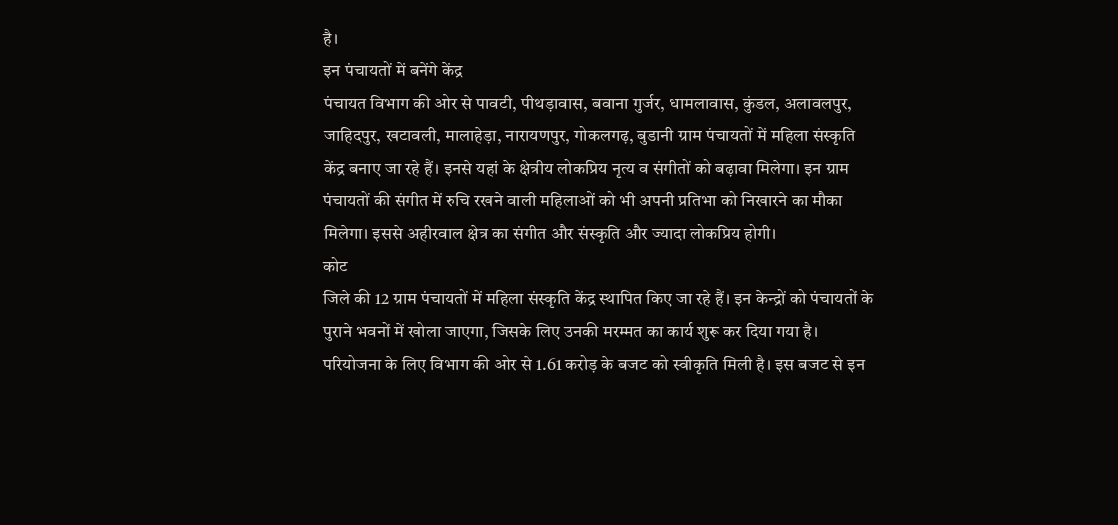है।
इन पंचायतों में बनेंगे केंद्र
पंचायत विभाग की ओर से पावटी, पीथड़ावास, बवाना गुर्जर, धामलावास, कुंडल, अलावलपुर, जाहिदपुर, खटावली, मालाहेड़ा, नारायणपुर, गोकलगढ़, बुडानी ग्राम पंचायतों में महिला संस्कृति केंद्र बनाए जा रहे हैं। इनसे यहां के क्षेत्रीय लोकप्रिय नृत्य व संगीतों को बढ़ावा मिलेगा। इन ग्राम पंचायतों की संगीत में रुचि रखने वाली महिलाओं को भी अपनी प्रतिभा को निखारने का मौका मिलेगा। इससे अहीरवाल क्षेत्र का संगीत और संस्कृति और ज्यादा लोकप्रिय होगी।
कोट
जिले की 12 ग्राम पंचायतों में महिला संस्कृति केंद्र स्थापित किए जा रहे हैं। इन केन्द्रों को पंचायतों के पुराने भवनों में खोला जाएगा, जिसके लिए उनकी मरम्मत का कार्य शुरू कर दिया गया है। परियोजना के लिए विभाग की ओर से 1.61 करोड़ के बजट को स्वीकृति मिली है। इस बजट से इन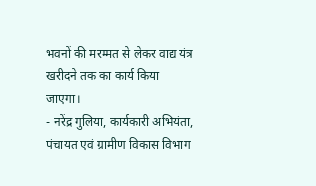भवनों की मरम्मत से लेकर वाद्य यंत्र खरीदने तक का कार्य किया जाएगा।
- नरेंद्र गुलिया, कार्यकारी अभियंता, पंचायत एवं ग्रामीण विकास विभाग